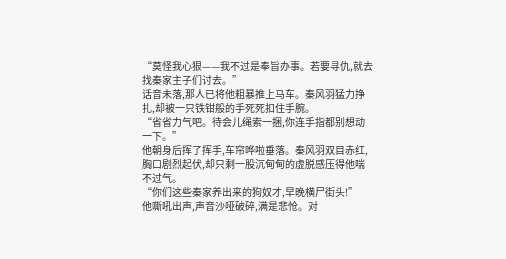“莫怪我心狠——我不过是奉旨办事。若要寻仇,就去找秦家主子们讨去。”
话音未落,那人已将他粗暴推上马车。秦风羽猛力挣扎,却被一只铁钳般的手死死扣住手腕。
“省省力气吧。待会儿绳索一捆,你连手指都别想动一下。”
他朝身后挥了挥手,车帘哗啦垂落。秦风羽双目赤红,胸口剧烈起伏,却只剩一股沉甸甸的虚脱感压得他喘不过气。
“你们这些秦家养出来的狗奴才,早晚横尸街头!”
他嘶吼出声,声音沙哑破碎,满是悲怆。对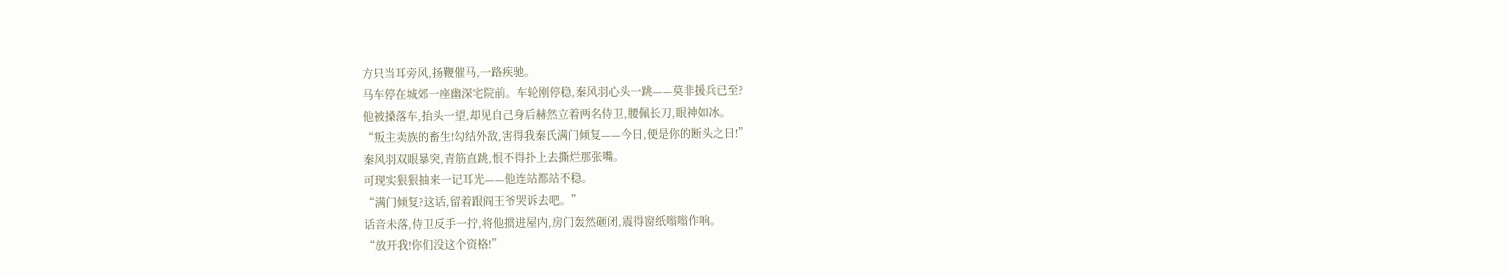方只当耳旁风,扬鞭催马,一路疾驰。
马车停在城郊一座幽深宅院前。车轮刚停稳,秦风羽心头一跳——莫非援兵已至?
他被搡落车,抬头一望,却见自己身后赫然立着两名侍卫,腰佩长刀,眼神如冰。
“叛主卖族的畜生!勾结外敌,害得我秦氏满门倾复——今日,便是你的断头之日!”
秦风羽双眼暴突,青筋直跳,恨不得扑上去撕烂那张嘴。
可现实狠狠抽来一记耳光——他连站都站不稳。
“满门倾复?这话,留着跟阎王爷哭诉去吧。”
话音未落,侍卫反手一拧,将他掼进屋内,房门轰然砸闭,震得窗纸嗡嗡作响。
“放开我!你们没这个资格!”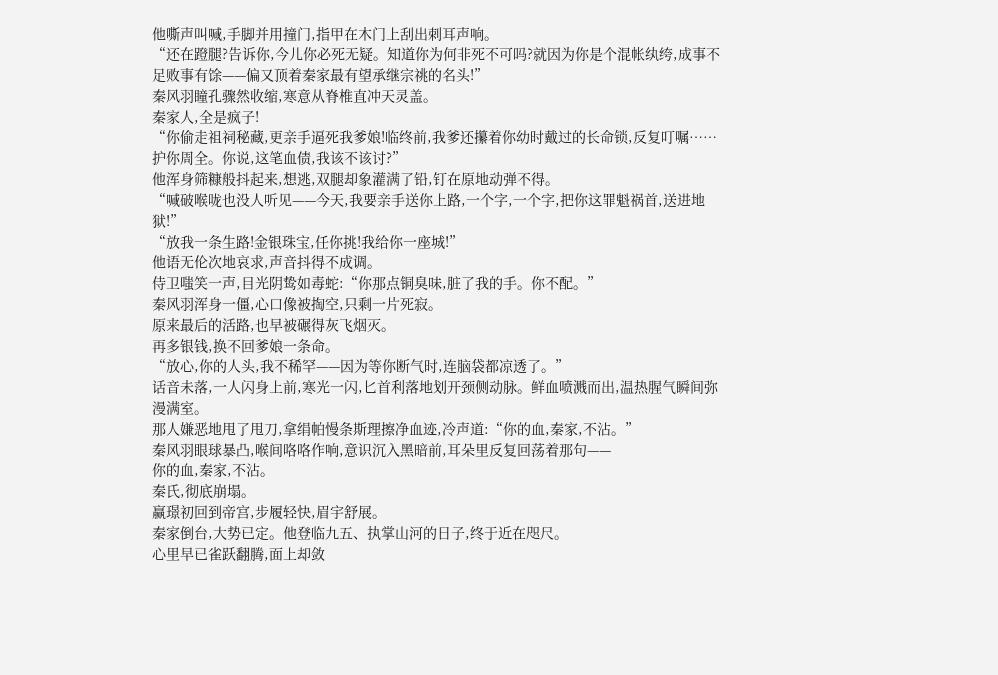他嘶声叫喊,手脚并用撞门,指甲在木门上刮出刺耳声响。
“还在蹬腿?告诉你,今儿你必死无疑。知道你为何非死不可吗?就因为你是个混帐纨绔,成事不足败事有馀——偏又顶着秦家最有望承继宗祧的名头!”
秦风羽瞳孔骤然收缩,寒意从脊椎直冲天灵盖。
秦家人,全是疯子!
“你偷走祖祠秘藏,更亲手逼死我爹娘!临终前,我爹还攥着你幼时戴过的长命锁,反复叮嘱……护你周全。你说,这笔血债,我该不该讨?”
他浑身筛糠般抖起来,想逃,双腿却象灌满了铅,钉在原地动弹不得。
“喊破喉咙也没人听见——今天,我要亲手送你上路,一个字,一个字,把你这罪魁祸首,送进地狱!”
“放我一条生路!金银珠宝,任你挑!我给你一座城!”
他语无伦次地哀求,声音抖得不成调。
侍卫嗤笑一声,目光阴鸷如毒蛇:“你那点铜臭味,脏了我的手。你不配。”
秦风羽浑身一僵,心口像被掏空,只剩一片死寂。
原来最后的活路,也早被碾得灰飞烟灭。
再多银钱,换不回爹娘一条命。
“放心,你的人头,我不稀罕——因为等你断气时,连脑袋都凉透了。”
话音未落,一人闪身上前,寒光一闪,匕首利落地划开颈侧动脉。鲜血喷溅而出,温热腥气瞬间弥漫满室。
那人嫌恶地甩了甩刀,拿绢帕慢条斯理擦净血迹,冷声道:“你的血,秦家,不沾。”
秦风羽眼球暴凸,喉间咯咯作响,意识沉入黑暗前,耳朵里反复回荡着那句——
你的血,秦家,不沾。
秦氏,彻底崩塌。
赢璟初回到帝宫,步履轻快,眉宇舒展。
秦家倒台,大势已定。他登临九五、执掌山河的日子,终于近在咫尺。
心里早已雀跃翻腾,面上却敛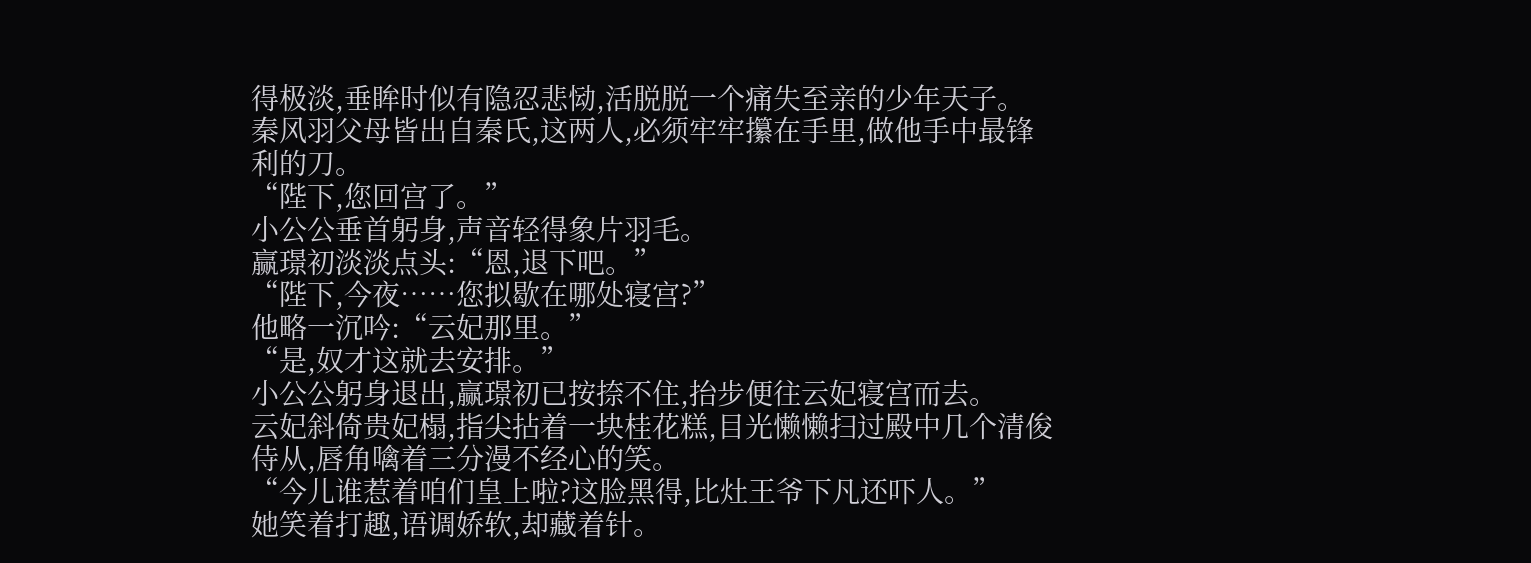得极淡,垂眸时似有隐忍悲恸,活脱脱一个痛失至亲的少年天子。
秦风羽父母皆出自秦氏,这两人,必须牢牢攥在手里,做他手中最锋利的刀。
“陛下,您回宫了。”
小公公垂首躬身,声音轻得象片羽毛。
赢璟初淡淡点头:“恩,退下吧。”
“陛下,今夜……您拟歇在哪处寝宫?”
他略一沉吟:“云妃那里。”
“是,奴才这就去安排。”
小公公躬身退出,赢璟初已按捺不住,抬步便往云妃寝宫而去。
云妃斜倚贵妃榻,指尖拈着一块桂花糕,目光懒懒扫过殿中几个清俊侍从,唇角噙着三分漫不经心的笑。
“今儿谁惹着咱们皇上啦?这脸黑得,比灶王爷下凡还吓人。”
她笑着打趣,语调娇软,却藏着针。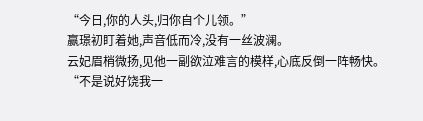“今日,你的人头,归你自个儿领。”
赢璟初盯着她,声音低而冷,没有一丝波澜。
云妃眉梢微扬,见他一副欲泣难言的模样,心底反倒一阵畅快。
“不是说好饶我一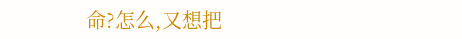命?怎么,又想把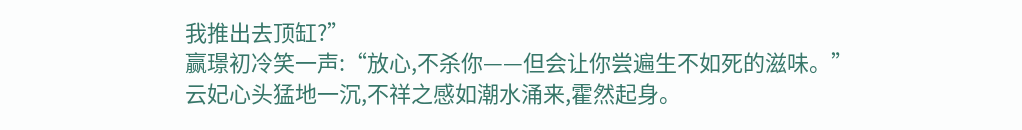我推出去顶缸?”
赢璟初冷笑一声:“放心,不杀你——但会让你尝遍生不如死的滋味。”
云妃心头猛地一沉,不祥之感如潮水涌来,霍然起身。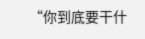“你到底要干什